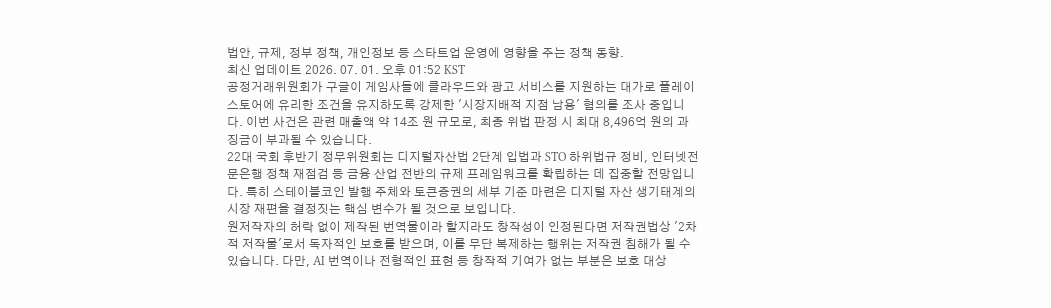법안, 규제, 정부 정책, 개인정보 등 스타트업 운영에 영향을 주는 정책 동향.
최신 업데이트 2026. 07. 01. 오후 01:52 KST
공정거래위원회가 구글이 게임사들에 클라우드와 광고 서비스를 지원하는 대가로 플레이스토어에 유리한 조건을 유지하도록 강제한 '시장지배적 지점 남용' 혐의를 조사 중입니다. 이번 사건은 관련 매출액 약 14조 원 규모로, 최종 위법 판정 시 최대 8,496억 원의 과징금이 부과될 수 있습니다.
22대 국회 후반기 정무위원회는 디지털자산법 2단계 입법과 STO 하위법규 정비, 인터넷전문은행 정책 재점검 등 금융 산업 전반의 규제 프레임워크를 확립하는 데 집중할 전망입니다. 특히 스테이블코인 발행 주체와 토큰증권의 세부 기준 마련은 디지털 자산 생기태계의 시장 재편을 결정짓는 핵심 변수가 될 것으로 보입니다.
원저작자의 허락 없이 제작된 번역물이라 할지라도 창작성이 인정된다면 저작권법상 '2차적 저작물'로서 독자적인 보호를 받으며, 이를 무단 복제하는 행위는 저작권 침해가 될 수 있습니다. 다만, AI 번역이나 전형적인 표현 등 창작적 기여가 없는 부분은 보호 대상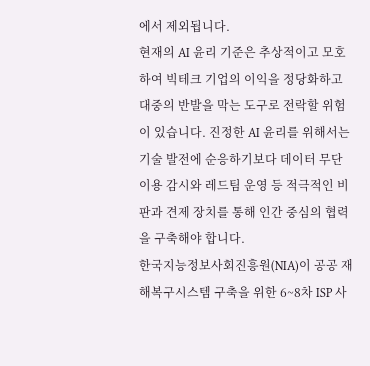에서 제외됩니다.
현재의 AI 윤리 기준은 추상적이고 모호하여 빅테크 기업의 이익을 정당화하고 대중의 반발을 막는 도구로 전락할 위험이 있습니다. 진정한 AI 윤리를 위해서는 기술 발전에 순응하기보다 데이터 무단 이용 감시와 레드팀 운영 등 적극적인 비판과 견제 장치를 통해 인간 중심의 협력을 구축해야 합니다.
한국지능정보사회진흥원(NIA)이 공공 재해복구시스템 구축을 위한 6~8차 ISP 사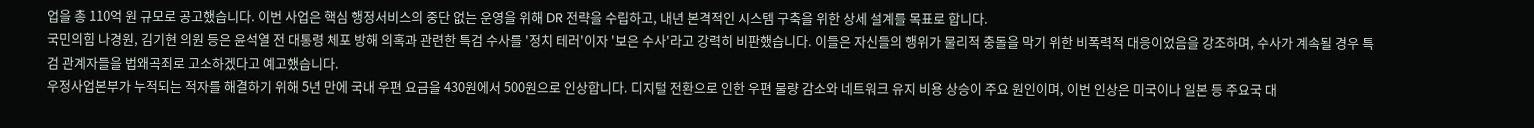업을 총 110억 원 규모로 공고했습니다. 이번 사업은 핵심 행정서비스의 중단 없는 운영을 위해 DR 전략을 수립하고, 내년 본격적인 시스템 구축을 위한 상세 설계를 목표로 합니다.
국민의힘 나경원, 김기현 의원 등은 윤석열 전 대통령 체포 방해 의혹과 관련한 특검 수사를 '정치 테러'이자 '보은 수사'라고 강력히 비판했습니다. 이들은 자신들의 행위가 물리적 충돌을 막기 위한 비폭력적 대응이었음을 강조하며, 수사가 계속될 경우 특검 관계자들을 법왜곡죄로 고소하겠다고 예고했습니다.
우정사업본부가 누적되는 적자를 해결하기 위해 5년 만에 국내 우편 요금을 430원에서 500원으로 인상합니다. 디지털 전환으로 인한 우편 물량 감소와 네트워크 유지 비용 상승이 주요 원인이며, 이번 인상은 미국이나 일본 등 주요국 대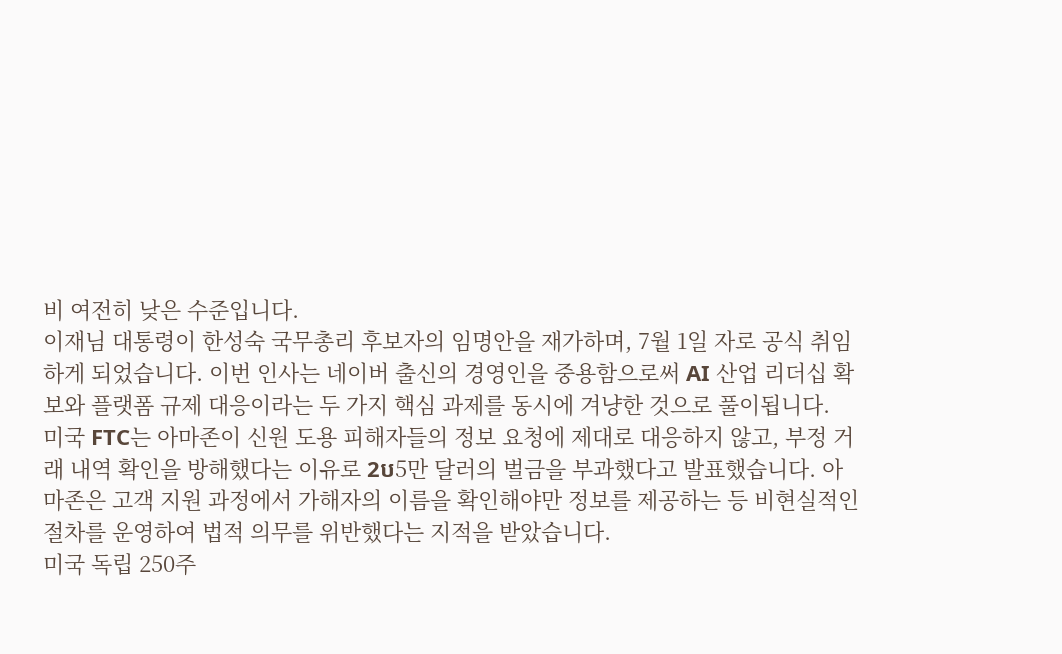비 여전히 낮은 수준입니다.
이재님 대통령이 한성숙 국무총리 후보자의 임명안을 재가하며, 7월 1일 자로 공식 취임하게 되었습니다. 이번 인사는 네이버 출신의 경영인을 중용함으로써 AI 산업 리더십 확보와 플랫폼 규제 대응이라는 두 가지 핵심 과제를 동시에 겨냥한 것으로 풀이됩니다.
미국 FTC는 아마존이 신원 도용 피해자들의 정보 요청에 제대로 대응하지 않고, 부정 거래 내역 확인을 방해했다는 이유로 2ប5만 달러의 벌금을 부과했다고 발표했습니다. 아마존은 고객 지원 과정에서 가해자의 이름을 확인해야만 정보를 제공하는 등 비현실적인 절차를 운영하여 법적 의무를 위반했다는 지적을 받았습니다.
미국 독립 250주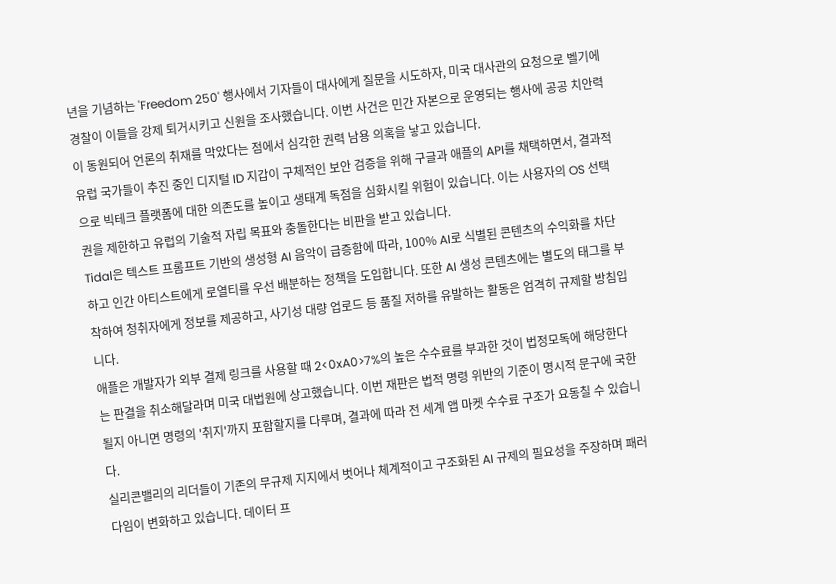년을 기념하는 'Freedom 250' 행사에서 기자들이 대사에게 질문을 시도하자, 미국 대사관의 요청으로 벨기에 경찰이 이들을 강제 퇴거시키고 신원을 조사했습니다. 이번 사건은 민간 자본으로 운영되는 행사에 공공 치안력이 동원되어 언론의 취재를 막았다는 점에서 심각한 권력 남용 의혹을 낳고 있습니다.
유럽 국가들이 추진 중인 디지털 ID 지갑이 구체적인 보안 검증을 위해 구글과 애플의 API를 채택하면서, 결과적으로 빅테크 플랫폼에 대한 의존도를 높이고 생태계 독점을 심화시킬 위험이 있습니다. 이는 사용자의 OS 선택권을 제한하고 유럽의 기술적 자립 목표와 충돌한다는 비판을 받고 있습니다.
Tidal은 텍스트 프롬프트 기반의 생성형 AI 음악이 급증함에 따라, 100% AI로 식별된 콘텐츠의 수익화를 차단하고 인간 아티스트에게 로열티를 우선 배분하는 정책을 도입합니다. 또한 AI 생성 콘텐츠에는 별도의 태그를 부착하여 청취자에게 정보를 제공하고, 사기성 대량 업로드 등 품질 저하를 유발하는 활동은 엄격히 규제할 방침입니다.
애플은 개발자가 외부 결제 링크를 사용할 때 2<0xA0>7%의 높은 수수료를 부과한 것이 법정모독에 해당한다는 판결을 취소해달라며 미국 대법원에 상고했습니다. 이번 재판은 법적 명령 위반의 기준이 명시적 문구에 국한될지 아니면 명령의 '취지'까지 포함할지를 다루며, 결과에 따라 전 세계 앱 마켓 수수료 구조가 요동칠 수 있습니다.
실리콘밸리의 리더들이 기존의 무규제 지지에서 벗어나 체계적이고 구조화된 AI 규제의 필요성을 주장하며 패러다임이 변화하고 있습니다. 데이터 프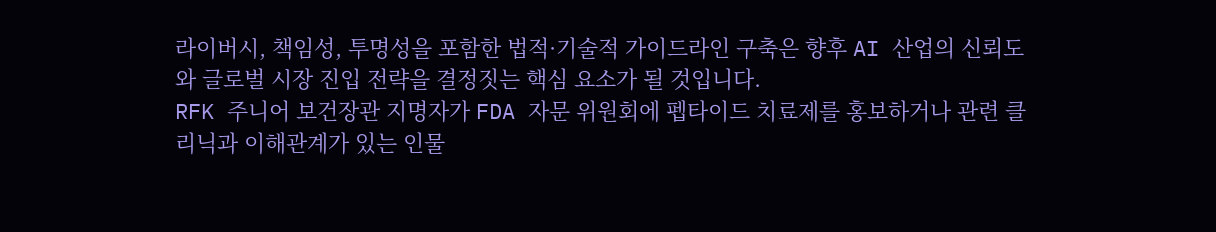라이버시, 책임성, 투명성을 포함한 법적·기술적 가이드라인 구축은 향후 AI 산업의 신뢰도와 글로벌 시장 진입 전략을 결정짓는 핵심 요소가 될 것입니다.
RFK 주니어 보건장관 지명자가 FDA 자문 위원회에 펩타이드 치료제를 홍보하거나 관련 클리닉과 이해관계가 있는 인물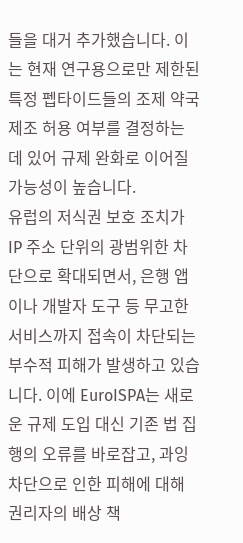들을 대거 추가했습니다. 이는 현재 연구용으로만 제한된 특정 펩타이드들의 조제 약국 제조 허용 여부를 결정하는 데 있어 규제 완화로 이어질 가능성이 높습니다.
유럽의 저식권 보호 조치가 IP 주소 단위의 광범위한 차단으로 확대되면서, 은행 앱이나 개발자 도구 등 무고한 서비스까지 접속이 차단되는 부수적 피해가 발생하고 있습니다. 이에 EuroISPA는 새로운 규제 도입 대신 기존 법 집행의 오류를 바로잡고, 과잉 차단으로 인한 피해에 대해 권리자의 배상 책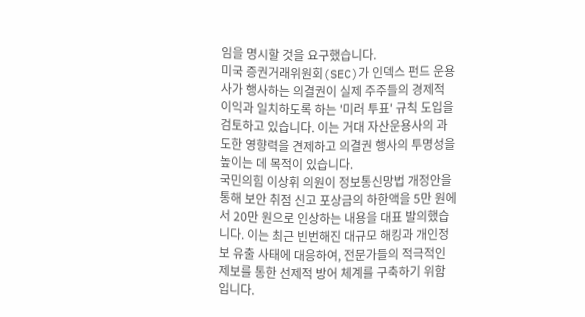임을 명시할 것을 요구했습니다.
미국 증권거래위원회(SEC)가 인덱스 펀드 운용사가 행사하는 의결권이 실제 주주들의 경제적 이익과 일치하도록 하는 '미러 투표' 규칙 도입을 검토하고 있습니다. 이는 거대 자산운용사의 과도한 영향력을 견제하고 의결권 행사의 투명성을 높이는 데 목적이 있습니다.
국민의힘 이상휘 의원이 정보통신망법 개정안을 통해 보안 취점 신고 포상금의 하한액을 5만 원에서 20만 원으로 인상하는 내용을 대표 발의했습니다. 이는 최근 빈번해진 대규모 해킹과 개인정보 유출 사태에 대응하여, 전문가들의 적극적인 제보를 통한 선제적 방어 체계를 구축하기 위함입니다.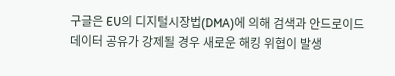구글은 EU의 디지털시장법(DMA)에 의해 검색과 안드로이드 데이터 공유가 강제될 경우 새로운 해킹 위협이 발생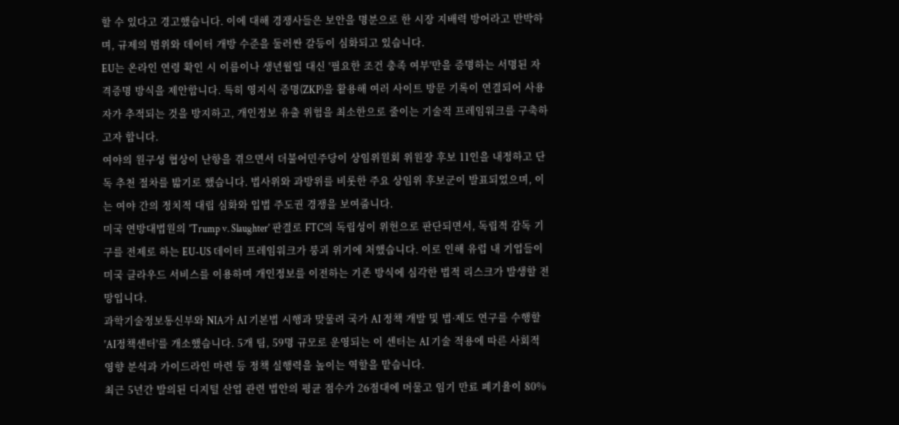할 수 있다고 경고했습니다. 이에 대해 경쟁사들은 보안을 명분으로 한 시장 지배력 방어라고 반박하며, 규제의 범위와 데이터 개방 수준을 둘러싼 갈등이 심화되고 있습니다.
EU는 온라인 연령 확인 시 이름이나 생년월일 대신 '필요한 조건 충족 여부'만을 증명하는 서명된 자격증명 방식을 제안합니다. 특히 영지식 증명(ZKP)을 활용해 여러 사이트 방문 기록이 연결되어 사용자가 추적되는 것을 방지하고, 개인정보 유출 위험을 최소한으로 줄이는 기술적 프레임워크를 구축하고자 합니다.
여야의 원구성 협상이 난항을 겪으면서 더불어민주당이 상임위원회 위원장 후보 11인을 내정하고 단독 추천 절차를 밟기로 했습니다. 법사위와 과방위를 비롯한 주요 상임위 후보군이 발표되었으며, 이는 여야 간의 정치적 대립 심화와 입법 주도권 경쟁을 보여줍니다.
미국 연방대법원의 'Trump v. Slaughter' 판결로 FTC의 독립성이 위헌으로 판단되면서, 독립적 감독 기구를 전제로 하는 EU-US 데이터 프레임워크가 붕괴 위기에 처했습니다. 이로 인해 유럽 내 기업들이 미국 클라우드 서비스를 이용하며 개인정보를 이전하는 기존 방식에 심각한 법적 리스크가 발생할 전망입니다.
과학기술정보통신부와 NIA가 AI 기본법 시행과 맞물려 국가 AI 정책 개발 및 법·제도 연구를 수행할 'AI정책센터'를 개소했습니다. 5개 팀, 59명 규모로 운영되는 이 센터는 AI 기술 적용에 따른 사회적 영향 분석과 가이드라인 마련 등 정책 실행력을 높이는 역할을 맡습니다.
최근 5년간 발의된 디지털 산업 관련 법안의 평균 점수가 26점대에 머물고 임기 만료 폐기율이 80%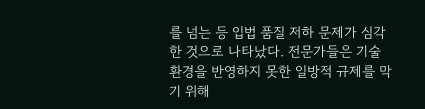를 넘는 등 입법 품질 저하 문제가 심각한 것으로 나타났다. 전문가들은 기술 환경을 반영하지 못한 일방적 규제를 막기 위해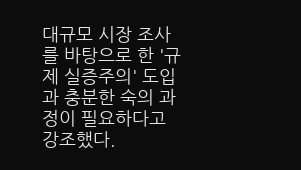대규모 시장 조사를 바탕으로 한 '규제 실증주의' 도입과 충분한 숙의 과정이 필요하다고 강조했다.